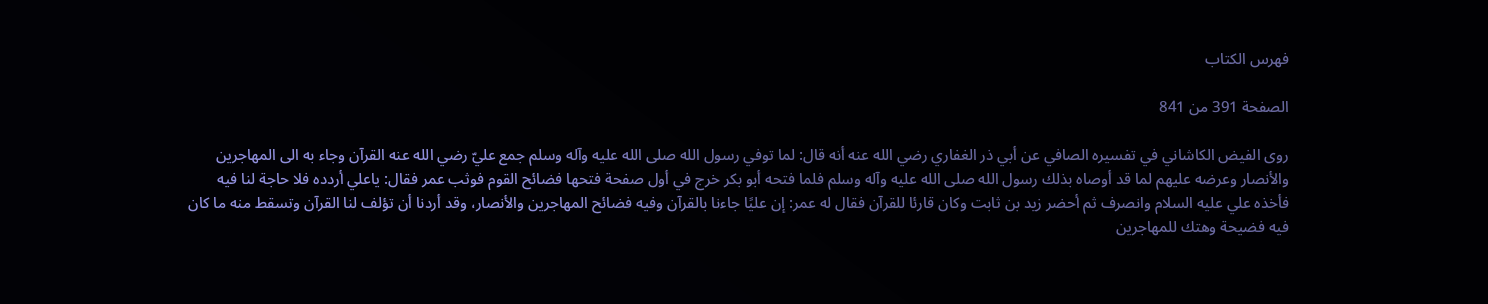فهرس الكتاب

الصفحة 391 من 841

روى الفيض الكاشاني في تفسيره الصافي عن أبي ذر الغفاري رضي الله عنه أنه قال: لما توفي رسول الله صلى الله عليه وآله وسلم جمع عليّ رضي الله عنه القرآن وجاء به الى المهاجرين والأنصار وعرضه عليهم لما قد أوصاه بذلك رسول الله صلى الله عليه وآله وسلم فلما فتحه أبو بكر خرج في أول صفحة فتحها فضائح القوم فوثب عمر فقال: ياعلي أردده فلا حاجة لنا فيه فأخذه علي عليه السلام وانصرف ثم أحضر زيد بن ثابت وكان قارئا للقرآن فقال له عمر: إن عليًا جاءنا بالقرآن وفيه فضائح المهاجرين والأنصار، وقد أردنا أن تؤلف لنا القرآن وتسقط منه ما كان فيه فضيحة وهتك للمهاجرين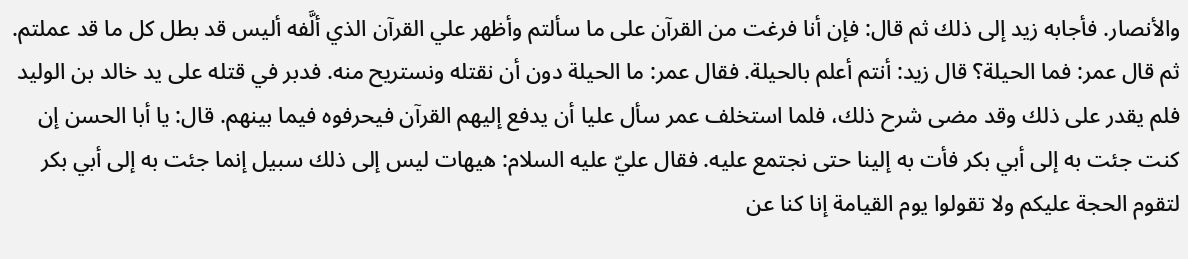والأنصار. فأجابه زيد إلى ذلك ثم قال: فإن أنا فرغت من القرآن على ما سألتم وأظهر علي القرآن الذي ألَّفه أليس قد بطل كل ما قد عملتم. ثم قال عمر: فما الحيلة؟ قال زيد: أنتم أعلم بالحيلة. فقال عمر: ما الحيلة دون أن نقتله ونستريح منه. فدبر في قتله على يد خالد بن الوليد فلم يقدر على ذلك وقد مضى شرح ذلك، فلما استخلف عمر سأل عليا أن يدفع إليهم القرآن فيحرفوه فيما بينهم. قال: يا أبا الحسن إن كنت جئت به إلى أبي بكر فأت به إلينا حتى نجتمع عليه. فقال عليّ عليه السلام: هيهات ليس إلى ذلك سبيل إنما جئت به إلى أبي بكر لتقوم الحجة عليكم ولا تقولوا يوم القيامة إنا كنا عن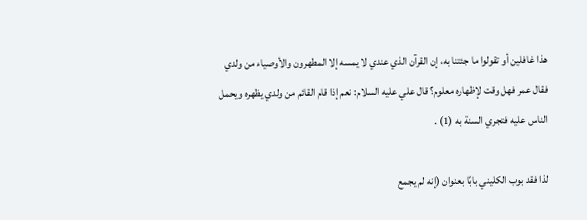هذا غافلين أو تقولوا ما جئتنا به، إن القرآن الذي عندي لا يمسه إلا المطهرون والأوصياء من ولدي فقال عمر فهل وقت لإظهاره معلوم؟ قال علي عليه السلام: نعم إذا قام القائم من ولدي يظهره ويحمل الناس عليه فتجري السنة به (1) .

لذا فقد بوب الكليني بابًا بعنوان (إنه لم يجمع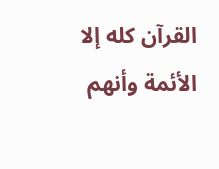القرآن كله إلا الأئمة وأنهم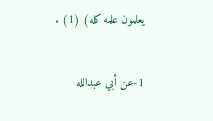يعلمون علمه كله) (1) .

1-عن أبي عبدالله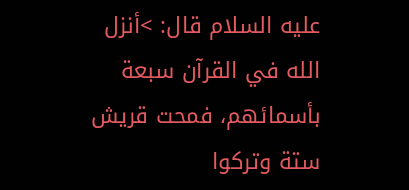عليه السلام قال: >أنزل الله في القرآن سبعة بأسمائهم، فمحت قريش ستة وتركوا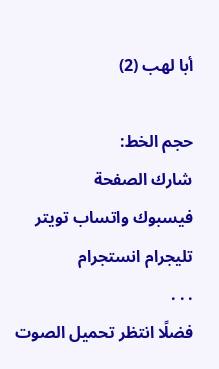أبا لهب (2)

حجم الخط:
شارك الصفحة
فيسبوك واتساب تويتر تليجرام انستجرام
. . .
فضلًا انتظر تحميل الصوت